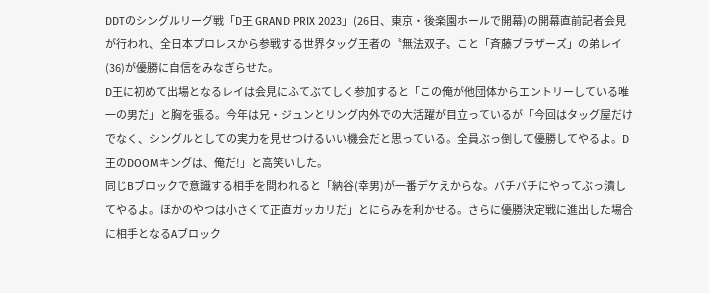DDTのシングルリーグ戦「D王 GRAND PRIX 2023」(26日、東京・後楽園ホールで開幕)の開幕直前記者会見が行われ、全日本プロレスから参戦する世界タッグ王者の〝無法双子〟こと「斉藤ブラザーズ」の弟レイ(36)が優勝に自信をみなぎらせた。
D王に初めて出場となるレイは会見にふてぶてしく参加すると「この俺が他団体からエントリーしている唯一の男だ」と胸を張る。今年は兄・ジュンとリング内外での大活躍が目立っているが「今回はタッグ屋だけでなく、シングルとしての実力を見せつけるいい機会だと思っている。全員ぶっ倒して優勝してやるよ。D王のDOOMキングは、俺だ!」と高笑いした。
同じBブロックで意識する相手を問われると「納谷(幸男)が一番デケえからな。バチバチにやってぶっ潰してやるよ。ほかのやつは小さくて正直ガッカリだ」とにらみを利かせる。さらに優勝決定戦に進出した場合に相手となるAブロック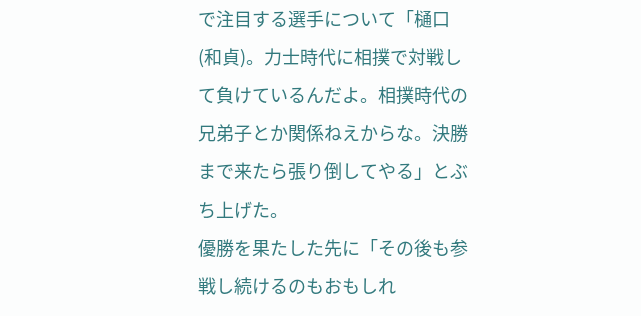で注目する選手について「樋口(和貞)。力士時代に相撲で対戦して負けているんだよ。相撲時代の兄弟子とか関係ねえからな。決勝まで来たら張り倒してやる」とぶち上げた。
優勝を果たした先に「その後も参戦し続けるのもおもしれ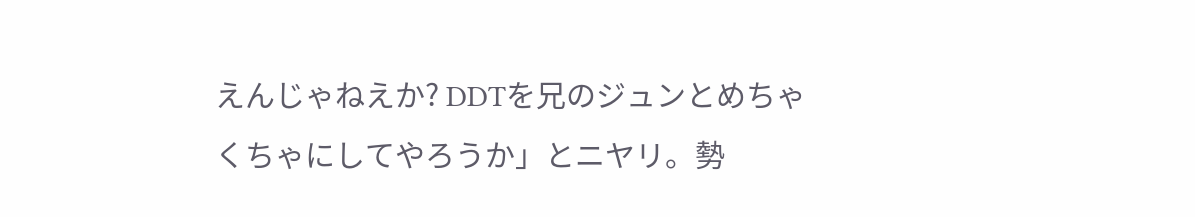えんじゃねえか? DDTを兄のジュンとめちゃくちゃにしてやろうか」とニヤリ。勢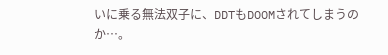いに乗る無法双子に、DDTもDOOMされてしまうのか…。